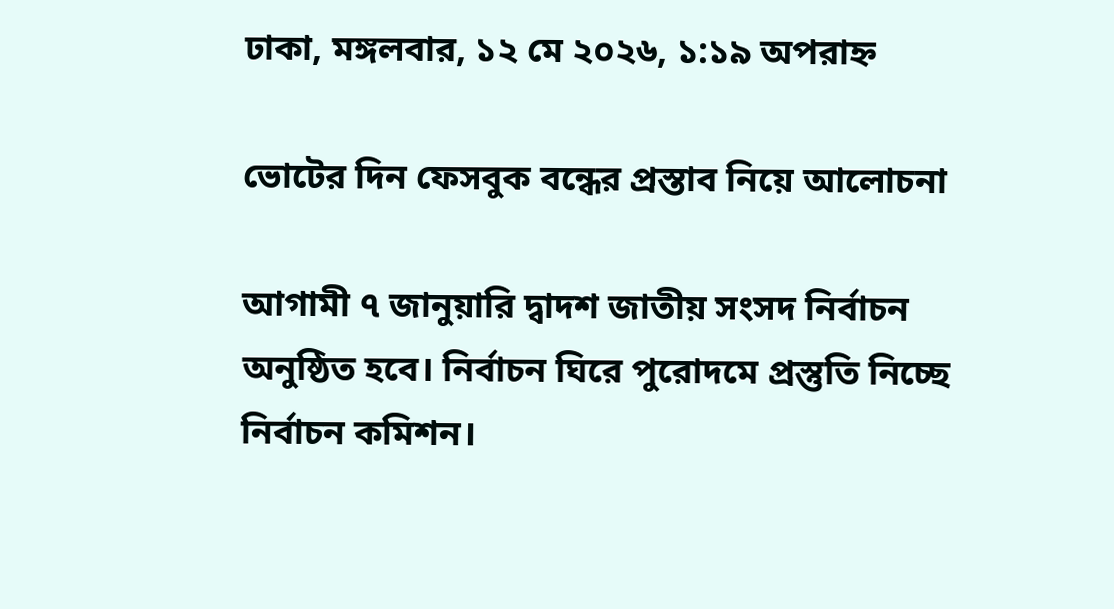ঢাকা, মঙ্গলবার, ১২ মে ২০২৬, ১:১৯ অপরাহ্ন

ভোটের দিন ফেসবুক বন্ধের প্রস্তাব নিয়ে আলোচনা

আগামী ৭ জানুয়ারি দ্বাদশ জাতীয় সংসদ নির্বাচন অনুষ্ঠিত হবে। নির্বাচন ঘিরে পুরোদমে প্রস্তুতি নিচ্ছে নির্বাচন কমিশন।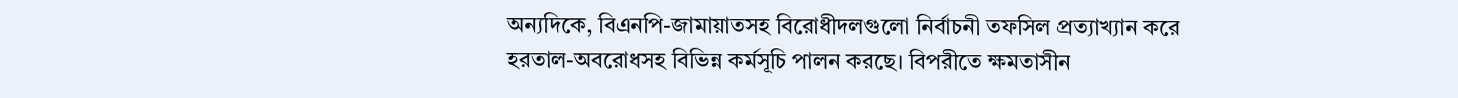অন্যদিকে, বিএনপি-জামায়াতসহ বিরোধীদলগুলো নির্বাচনী তফসিল প্রত্যাখ্যান করে হরতাল-অবরোধসহ বিভিন্ন কর্মসূচি পালন করছে। বিপরীতে ক্ষমতাসীন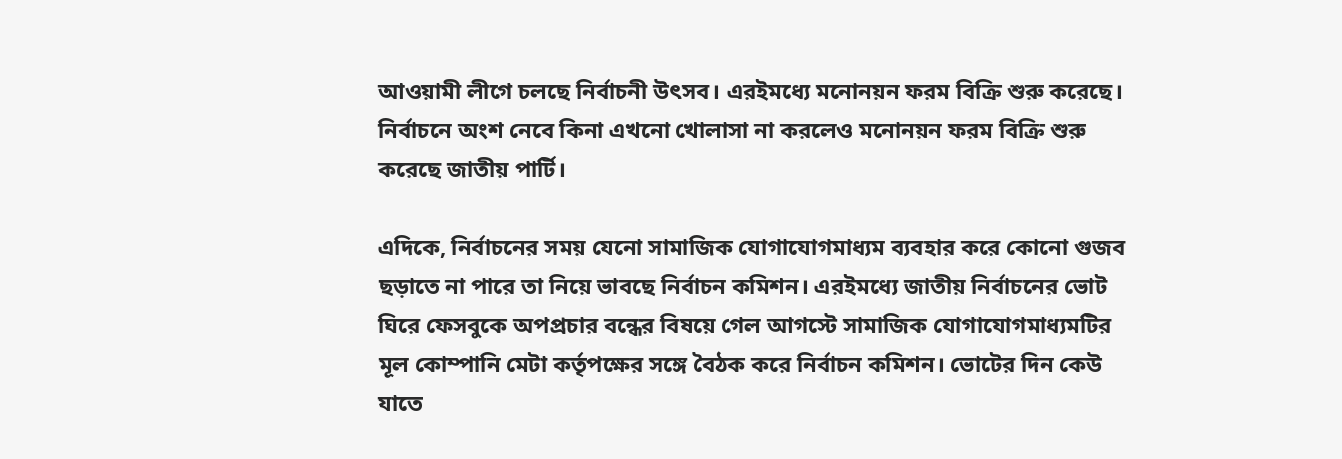আওয়ামী লীগে চলছে নির্বাচনী উৎসব। এরইমধ্যে মনোনয়ন ফরম বিক্রি শুরু করেছে। নির্বাচনে অংশ নেবে কিনা এখনো খোলাসা না করলেও মনোনয়ন ফরম বিক্রি শুরু করেছে জাতীয় পার্টি।

এদিকে, নির্বাচনের সময় যেনো সামাজিক যোগাযোগমাধ্যম ব্যবহার করে কোনো গুজব ছড়াতে না পারে তা নিয়ে ভাবছে নির্বাচন কমিশন। এরইমধ্যে জাতীয় নির্বাচনের ভোট ঘিরে ফেসবুকে অপপ্রচার বন্ধের বিষয়ে গেল আগস্টে সামাজিক যোগাযোগমাধ্যমটির মূল কোম্পানি মেটা কর্তৃপক্ষের সঙ্গে বৈঠক করে নির্বাচন কমিশন। ভোটের দিন কেউ যাতে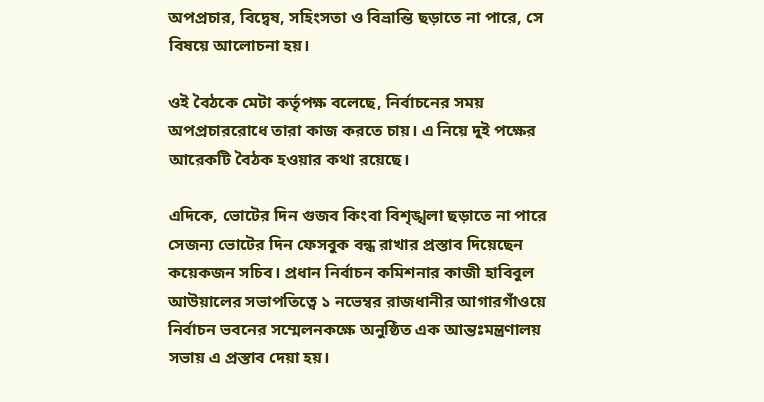অপপ্রচার, বিদ্বেষ, সহিংসতা ও বিভ্রান্তি ছড়াতে না পারে, সে বিষয়ে আলোচনা হয়।

ওই বৈঠকে মেটা কর্তৃপক্ষ বলেছে, নির্বাচনের সময় অপপ্রচাররোধে তারা কাজ করতে চায়। এ নিয়ে দুই পক্ষের আরেকটি বৈঠক হওয়ার কথা রয়েছে।

এদিকে, ভোটের দিন গুজব কিংবা বিশৃঙ্খলা ছড়াতে না পারে সেজন্য ভোটের দিন ফেসবুক বন্ধ রাখার প্রস্তাব দিয়েছেন কয়েকজন সচিব। প্রধান নির্বাচন কমিশনার কাজী হাবিবুল আউয়ালের সভাপতিত্বে ১ নভেম্বর রাজধানীর আগারগাঁওয়ে নির্বাচন ভবনের সম্মেলনকক্ষে অনুষ্ঠিত এক আন্তঃমন্ত্রণালয় সভায় এ প্রস্তাব দেয়া হয়।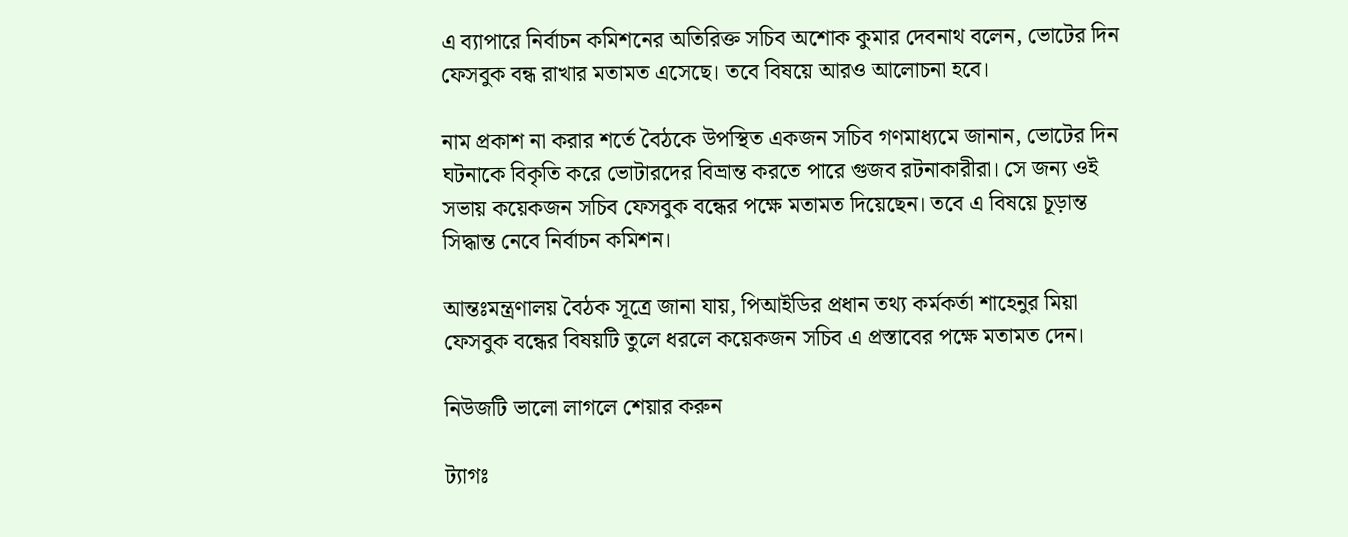এ ব্যাপারে নির্বাচন কমিশনের অতিরিক্ত সচিব অশোক কুমার দেবনাথ বলেন, ভোটের দিন ফেসবুক বন্ধ রাখার মতামত এসেছে। তবে বিষয়ে আরও আলোচনা হবে।

নাম প্রকাশ না করার শর্তে বৈঠকে উপস্থিত একজন সচিব গণমাধ্যমে জানান, ভোটের দিন ঘটনাকে বিকৃতি করে ভোটারদের বিভ্রান্ত করতে পারে গুজব রটনাকারীরা। সে জন্য ওই সভায় কয়েকজন সচিব ফেসবুক বন্ধের পক্ষে মতামত দিয়েছেন। তবে এ বিষয়ে চূড়ান্ত সিদ্ধান্ত নেবে নির্বাচন কমিশন।

আন্তঃমন্ত্রণালয় বৈঠক সূত্রে জানা যায়, পিআইডির প্রধান তথ্য কর্মকর্তা শাহেনুর মিয়া ফেসবুক বন্ধের বিষয়টি তুলে ধরলে কয়েকজন সচিব এ প্রস্তাবের পক্ষে মতামত দেন।

নিউজটি ভালো লাগলে শেয়ার করুন

ট্যাগঃ